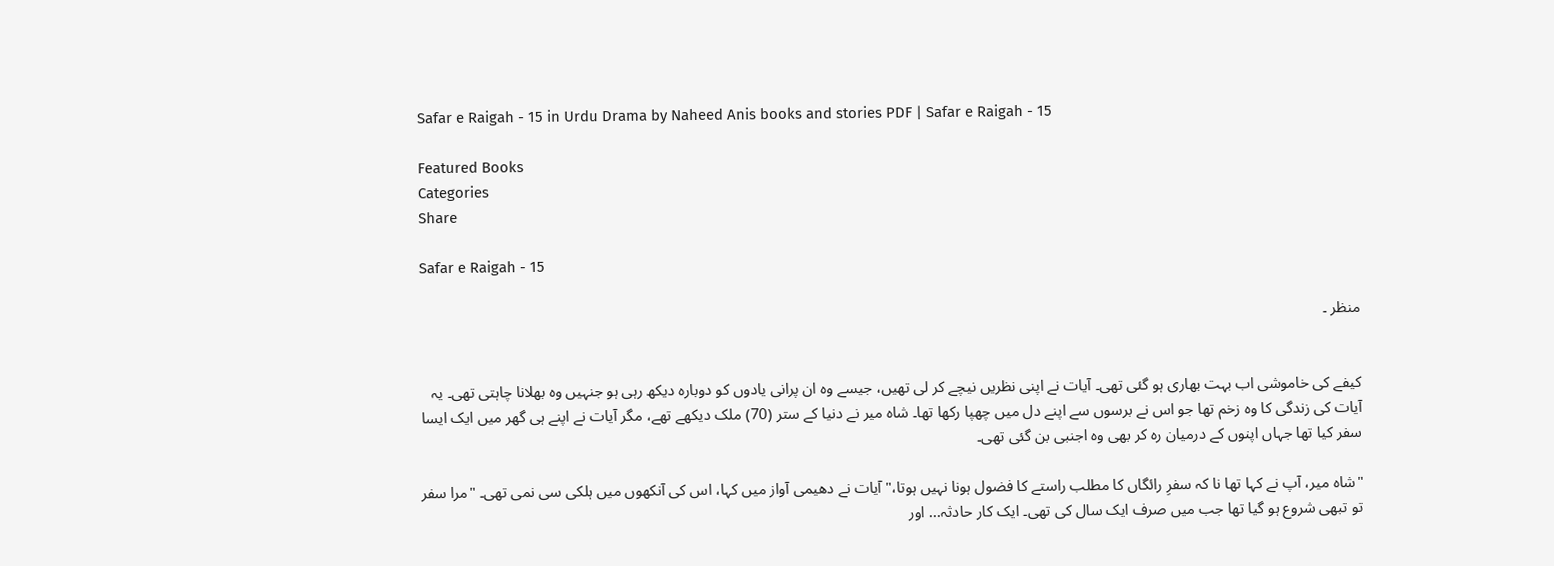Safar e Raigah - 15 in Urdu Drama by Naheed Anis books and stories PDF | Safar e Raigah - 15

Featured Books
Categories
Share

Safar e Raigah - 15

منظر ۔


کیفے کی خاموشی اب بہت بھاری ہو گئی تھی۔ آیات نے اپنی نظریں نیچے کر لی تھیں، جیسے وہ ان پرانی یادوں کو دوبارہ دیکھ رہی ہو جنہیں وہ بھلانا چاہتی تھی۔ یہ آیات کی زندگی کا وہ زخم تھا جو اس نے برسوں سے اپنے دل میں چھپا رکھا تھا۔ شاہ میر نے دنیا کے ستر (70) ملک دیکھے تھے، مگر آیات نے اپنے ہی گھر میں ایک ایسا سفر کیا تھا جہاں اپنوں کے درمیان رہ کر بھی وہ اجنبی بن گئی تھی۔

"شاہ میر، آپ نے کہا تھا نا کہ سفرِ رائگاں کا مطلب راستے کا فضول ہونا نہیں ہوتا،" آیات نے دھیمی آواز میں کہا، اس کی آنکھوں میں ہلکی سی نمی تھی۔ "مرا سفر تو تبھی شروع ہو گیا تھا جب میں صرف ایک سال کی تھی۔ ایک کار حادثہ... اور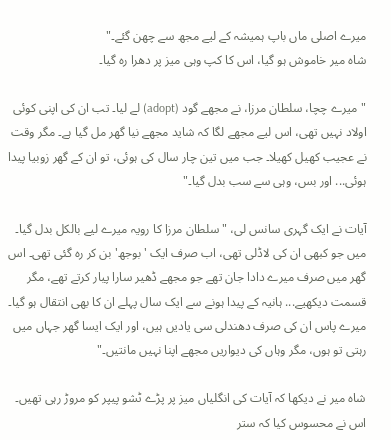میرے اصلی ماں باپ ہمیشہ کے لیے مجھ سے چھن گئے۔"
شاہ میر خاموش ہو گیا، اس کا کپ وہی میز پر دھرا رہ گیا۔

"میرے چچا، سلطان مرزا، نے مجھے گود (adopt) لے لیا۔ تب ان کی اپنی کوئی اولاد نہیں تھی، اس لیے مجھے لگا کہ شاید مجھے نیا گھر مل گیا ہے۔ مگر وقت نے عجیب کھیل کھیلا۔ جب میں تین چار سال کی ہوئی، تو ان کے گھر زوبیا پیدا ہوئی... اور بس، وہی سے سب بدل گیا۔"

آیات نے ایک گہری سانس لی، "سلطان مرزا کا رویہ میرے لیے بالکل بدل گیا۔ میں جو کبھی ان کی لاڈلی تھی، اب صرف ایک 'بوجھ' بن کر رہ گئی تھی۔ اس گھر میں صرف میرے دادا جان تھے جو مجھے ڈھیر سارا پیار کرتے تھے، مگر قسمت دیکھیے... ہانیہ کے پیدا ہونے سے ایک سال پہلے ان کا بھی انتقال ہو گیا۔ میرے پاس ان کی صرف دھندلی سی یادیں ہیں، اور ایک ایسا گھر جہاں میں رہتی تو ہوں، مگر وہاں کی دیواریں مجھے اپنا نہیں مانتیں۔"

شاہ میر نے دیکھا کہ آیات کی انگلیاں میز پر پڑے ٹشو پیپر کو مروڑ رہی تھیں۔ اس نے محسوس کیا کہ ستر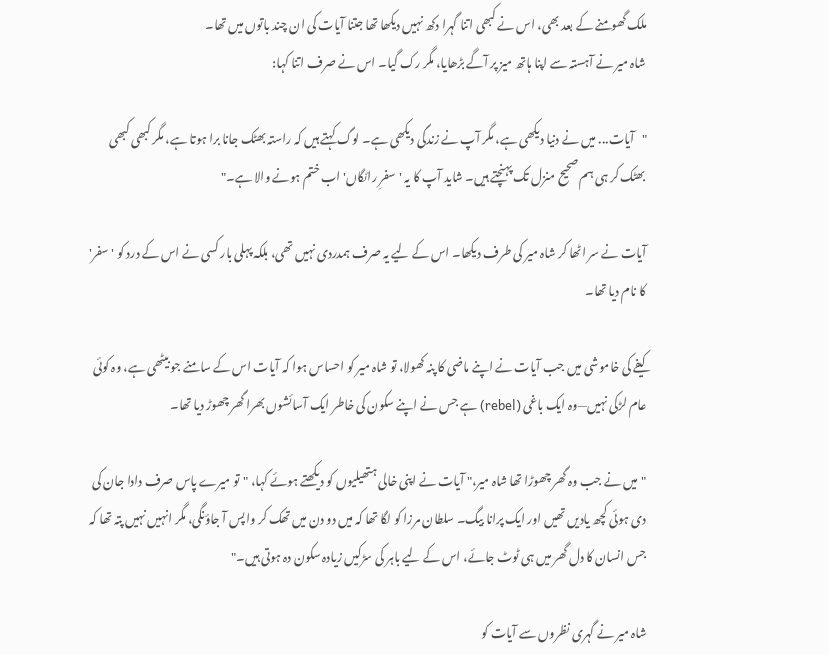ملک گھومنے کے بعد بھی، اس نے کبھی اتنا گہرا دکھ نہیں دیکھا تھا جتنا آیات کی ان چند باتوں میں تھا۔
شاہ میر نے آہستہ سے اپنا ہاتھ میز پر آگے بڑھایا، مگر رک گیا۔ اس نے صرف اتنا کہا:

"آیات... میں نے دنیا دیکھی ہے، مگر آپ نے زندگی دیکھی ہے۔ لوگ کہتے ہیں کہ راستہ بھٹک جانا برا ہوتا ہے، مگر کبھی کبھی بھٹک کر ہی ہم صحیح منزل تک پہنچتے ہیں۔ شاید آپ کا یہ 'سفرِ رائگاں' اب ختم ہونے والا ہے۔"

آیات نے سر اٹھا کر شاہ میر کی طرف دیکھا۔ اس کے لیے یہ صرف ہمدردی نہیں تھی، بلکہ پہلی بار کسی نے اس کے درد کو 'سفر' کا نام دیا تھا۔

کیفے کی خاموشی میں جب آیات نے اپنے ماضی کا پنہ کھولا، تو شاہ میر کو احساس ہوا کہ آیات اس کے سامنے جو بیٹھی ہے، وہ کوئی عام لڑکی نہیں—وہ ایک باغی (rebel) ہے جس نے اپنے سکون کی خاطر ایک آسائشوں بھرا گھر چھوڑ دیا تھا۔

"میں نے جب وہ گھر چھوڑا تھا شاہ میر،" آیات نے اپنی خالی ہتھیلیوں کو دیکھتے ہوئے کہا، "تو میرے پاس صرف دادا جان کی دی ہوئی کچھ یادیں تھیں اور ایک پرانا بیگ۔ سلطان مرزا کو لگا تھا کہ میں دو دن میں تھک کر واپس آ جاؤنگی، مگر انہیں نہیں پتہ تھا کہ جس انسان کا دل گھر میں ہی ٹوٹ جائے، اس کے لیے باہر کی سڑکیں زیادہ سکون دہ ہوتی ہیں۔"

شاہ میر نے گہری نظروں سے آیات کو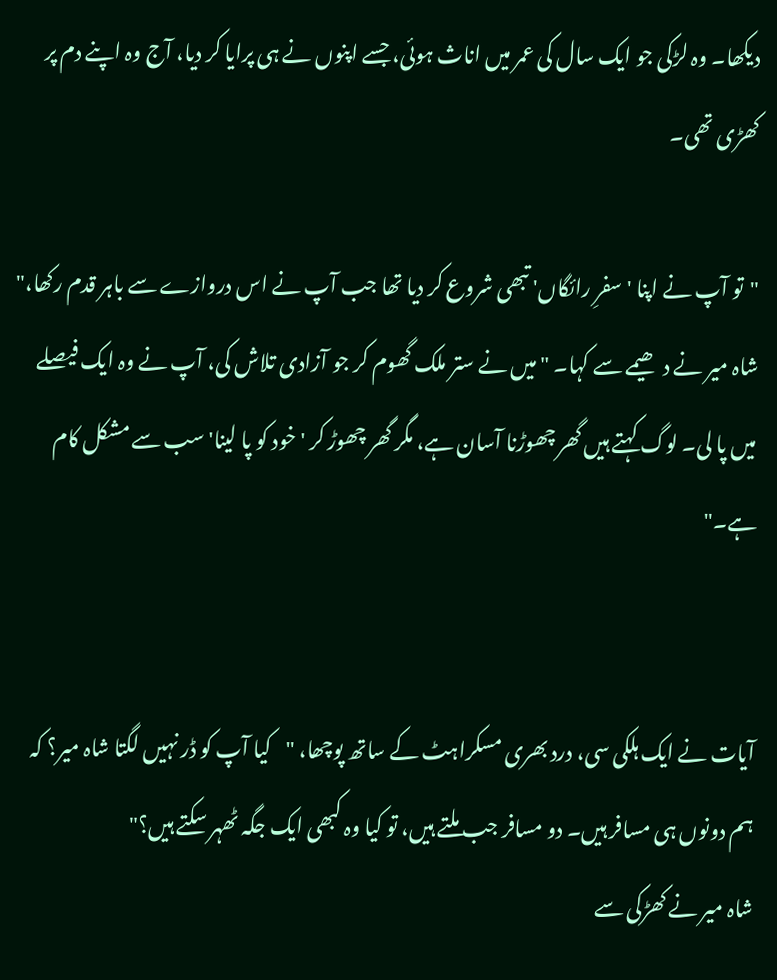دیکھا۔ وہ لڑکی جو ایک سال کی عمر میں اناث ہوئی، جسے اپنوں نے ہی پرایا کر دیا، آج وہ اپنے دم پر کھڑی تھی۔

"تو آپ نے اپنا 'سفرِ رائگاں' تبھی شروع کر دیا تھا جب آپ نے اس دروازے سے باہر قدم رکھا،" شاہ میر نے دھیمے سے کہا۔ "میں نے ستر ملک گھوم کر جو آزادی تلاش کی، آپ نے وہ ایک فیصلے میں پا لی۔ لوگ کہتے ہیں گھر چھوڑنا آسان ہے، مگر گھر چھوڑ کر 'خود کو پا لینا' سب سے مشکل کام ہے۔"


آیات نے ایک ہلکی سی، درد بھری مسکراہٹ کے ساتھ پوچھا، "کیا آپ کو ڈر نہیں لگتا شاہ میر؟ کہ ہم دونوں ہی مسافر ہیں۔ دو مسافر جب ملتے ہیں، تو کیا وہ کبھی ایک جگہ ٹھہر سکتے ہیں؟"
شاہ میر نے کھڑکی سے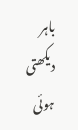باہر دیکھتی ہوئی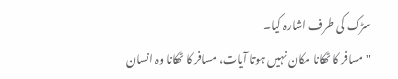سڑک کی طرف اشارہ کیا۔
"مسافر کا ٹھکانا مکان نہیں ہوتا آیات، مسافر کا ٹھکانا وہ انسان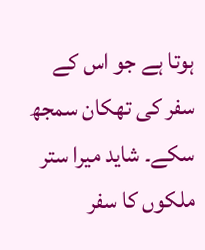ہوتا ہے جو اس کے سفر کی تھکان سمجھ سکے۔ شاید میرا ستر ملکوں کا سفر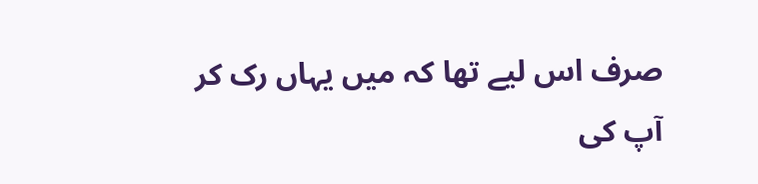صرف اس لیے تھا کہ میں یہاں رک کر آپ کی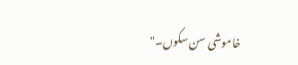خاموشی سن سکوں۔"